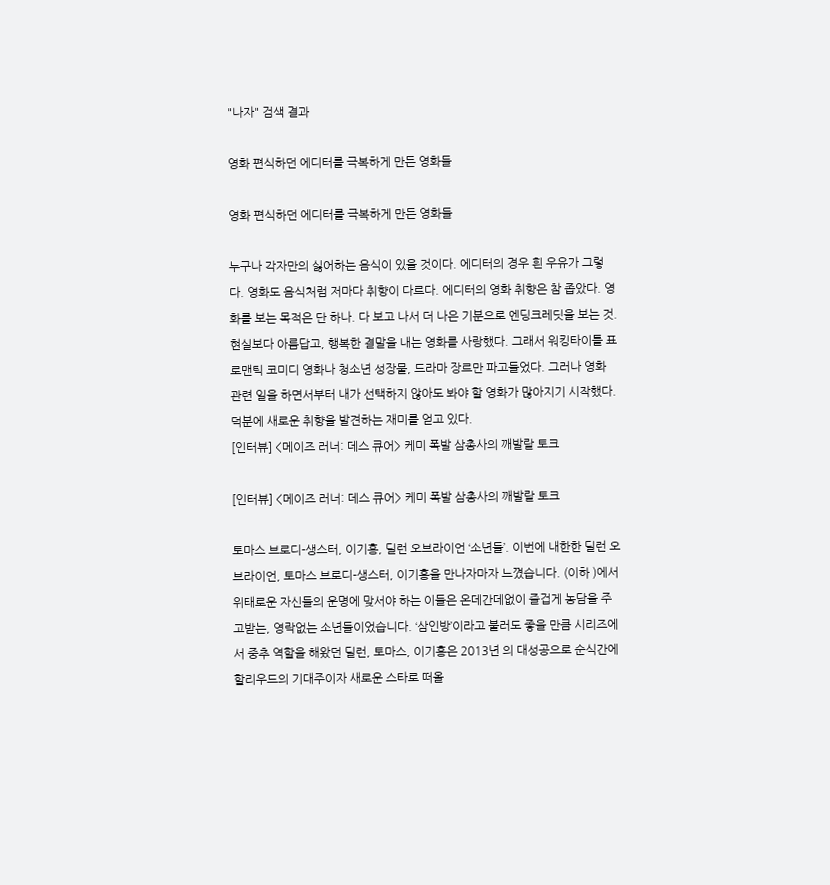"나자" 검색 결과

영화 편식하던 에디터를 극복하게 만든 영화들

영화 편식하던 에디터를 극복하게 만든 영화들

누구나 각자만의 싫어하는 음식이 있을 것이다. 에디터의 경우 흰 우유가 그렇다. 영화도 음식처럼 저마다 취향이 다르다. 에디터의 영화 취향은 참 좁았다. 영화를 보는 목적은 단 하나. 다 보고 나서 더 나은 기분으로 엔딩크레딧을 보는 것. 현실보다 아름답고, 행복한 결말을 내는 영화를 사랑했다. 그래서 워킹타이틀 표 로맨틱 코미디 영화나 청소년 성장물, 드라마 장르만 파고들었다. 그러나 영화 관련 일을 하면서부터 내가 선택하지 않아도 봐야 할 영화가 많아지기 시작했다. 덕분에 새로운 취향을 발견하는 재미를 얻고 있다.
[인터뷰] <메이즈 러너: 데스 큐어> 케미 폭발 삼총사의 깨발랄 토크

[인터뷰] <메이즈 러너: 데스 큐어> 케미 폭발 삼총사의 깨발랄 토크

토마스 브로디-생스터, 이기홍, 딜런 오브라이언 ‘소년들’. 이번에 내한한 딜런 오브라이언, 토마스 브로디-생스터, 이기홍을 만나자마자 느꼈습니다. (이하 )에서 위태로운 자신들의 운명에 맞서야 하는 이들은 온데간데없이 즐겁게 농담을 주고받는, 영락없는 소년들이었습니다. ‘삼인방’이라고 불러도 좋을 만큼 시리즈에서 중추 역할을 해왔던 딜런, 토마스, 이기홍은 2013년 의 대성공으로 순식간에 할리우드의 기대주이자 새로운 스타로 떠올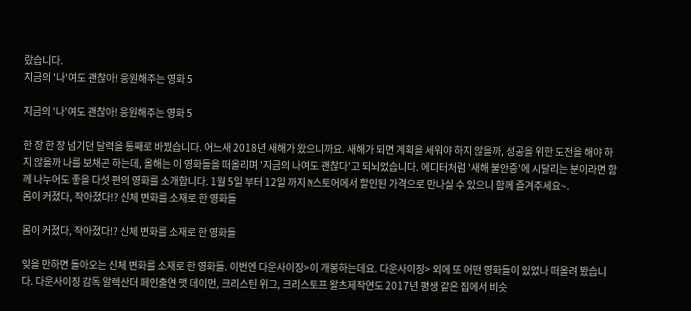랐습니다.
지금의 '나'여도 괜찮아! 응원해주는 영화 5

지금의 '나'여도 괜찮아! 응원해주는 영화 5

한 장 한 장 넘기던 달력을 통째로 바꿨습니다. 어느새 2018년 새해가 왔으니까요. 새해가 되면 계획을 세워야 하지 않을까, 성공을 위한 도전을 해야 하지 않을까 나를 보채곤 하는데, 올해는 이 영화들을 떠올리며 '지금의 나여도 괜찮다'고 되뇌었습니다. 에디터처럼 '새해 불안증'에 시달리는 분이라면 함께 나누어도 좋을 다섯 편의 영화를 소개합니다. 1월 5일 부터 12일 까지 N스토어에서 할인된 가격으로 만나실 수 있으니 함께 즐겨주세요~.
몸이 커졌다, 작아졌다!? 신체 변화를 소재로 한 영화들

몸이 커졌다, 작아졌다!? 신체 변화를 소재로 한 영화들

잊을 만하면 돌아오는 신체 변화를 소재로 한 영화들. 이번엔 다운사이징>이 개봉하는데요. 다운사이징> 외에 또 어떤 영화들이 있었나 떠올려 봤습니다. 다운사이징 감독 알렉산더 페인출연 맷 데이먼, 크리스틴 위그, 크리스토프 왈츠제작연도 2017년 평생 같은 집에서 비슷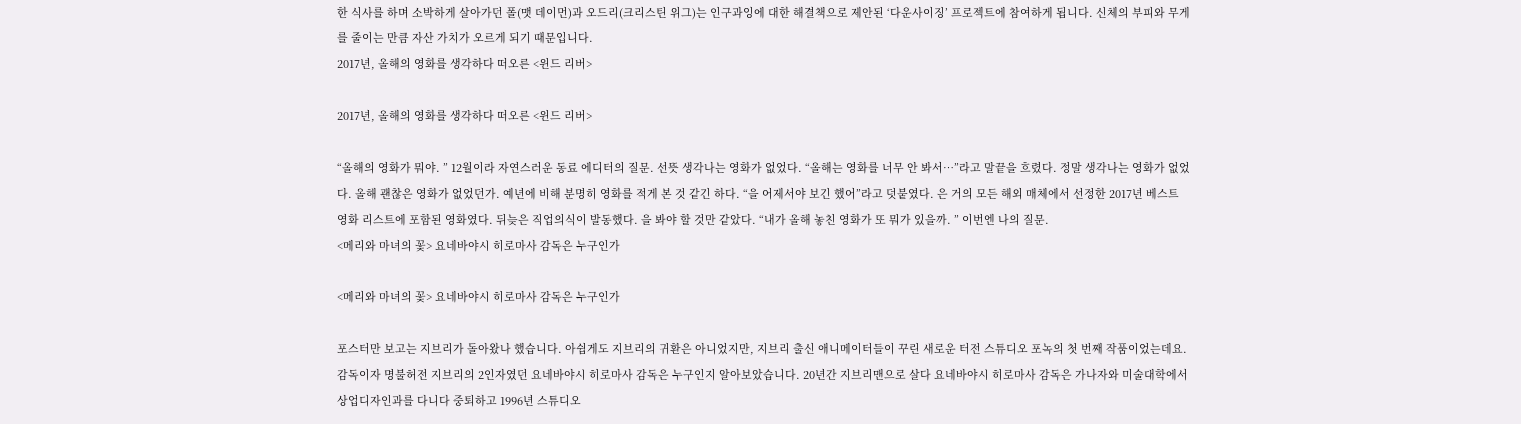한 식사를 하며 소박하게 살아가던 폴(맷 데이먼)과 오드리(크리스틴 위그)는 인구과잉에 대한 해결책으로 제안된 ‘다운사이징’ 프로젝트에 참여하게 됩니다. 신체의 부피와 무게를 줄이는 만큼 자산 가치가 오르게 되기 때문입니다.
2017년, 올해의 영화를 생각하다 떠오른 <윈드 리버>

2017년, 올해의 영화를 생각하다 떠오른 <윈드 리버>

“올해의 영화가 뭐야. ” 12월이라 자연스러운 동료 에디터의 질문. 선뜻 생각나는 영화가 없었다. “올해는 영화를 너무 안 봐서…”라고 말끝을 흐렸다. 정말 생각나는 영화가 없었다. 올해 괜찮은 영화가 없었던가. 예년에 비해 분명히 영화를 적게 본 것 같긴 하다. “을 어제서야 보긴 했어”라고 덧붙였다. 은 거의 모든 해외 매체에서 선정한 2017년 베스트 영화 리스트에 포함된 영화였다. 뒤늦은 직업의식이 발동했다. 을 봐야 할 것만 같았다. “내가 올해 놓친 영화가 또 뭐가 있을까. ” 이번엔 나의 질문.
<메리와 마녀의 꽃> 요네바야시 히로마사 감독은 누구인가

<메리와 마녀의 꽃> 요네바야시 히로마사 감독은 누구인가

포스터만 보고는 지브리가 돌아왔나 했습니다. 아쉽게도 지브리의 귀환은 아니었지만, 지브리 출신 애니메이터들이 꾸린 새로운 터전 스튜디오 포녹의 첫 번째 작품이었는데요. 감독이자 명불허전 지브리의 2인자였던 요네바야시 히로마사 감독은 누구인지 알아보았습니다. 20년간 지브리맨으로 살다 요네바야시 히로마사 감독은 가나자와 미술대학에서 상업디자인과를 다니다 중퇴하고 1996년 스튜디오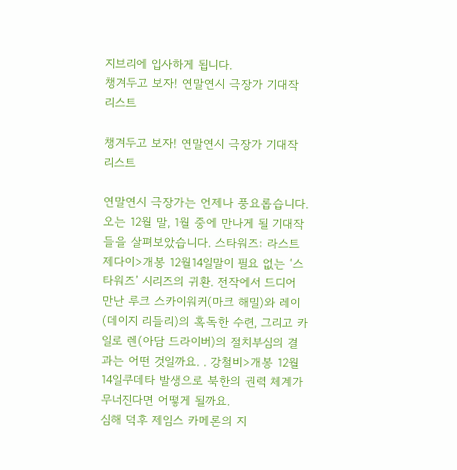지브리에 입사하게 됩니다.
챙겨두고 보자! 연말연시 극장가 기대작 리스트

챙겨두고 보자! 연말연시 극장가 기대작 리스트

연말연시 극장가는 언제나 풍요롭습니다. 오는 12월 말, 1월 중에 만나게 될 기대작들을 살펴보았습니다. 스타워즈: 라스트 제다이>개봉 12월14일말이 필요 없는 ‘스타워즈’ 시리즈의 귀환. 전작에서 드디어 만난 루크 스카이워커(마크 해밀)와 레이(데이지 리들리)의 혹독한 수련, 그리고 카일로 렌(아담 드라이버)의 절치부심의 결과는 어떤 것일까요. . 강철비>개봉 12월14일쿠데타 발생으로 북한의 권력 체계가 무너진다면 어떻게 될까요.
심해 덕후 제임스 카메론의 지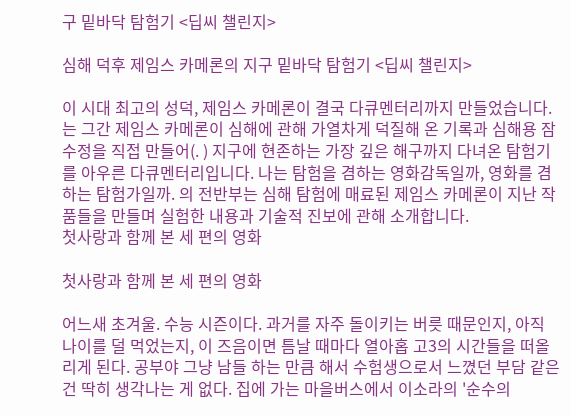구 밑바닥 탐험기 <딥씨 챌린지>

심해 덕후 제임스 카메론의 지구 밑바닥 탐험기 <딥씨 챌린지>

이 시대 최고의 성덕, 제임스 카메론이 결국 다큐멘터리까지 만들었습니다. 는 그간 제임스 카메론이 심해에 관해 가열차게 덕질해 온 기록과 심해용 잠수정을 직접 만들어(. ) 지구에 현존하는 가장 깊은 해구까지 다녀온 탐험기를 아우른 다큐멘터리입니다. 나는 탐험을 겸하는 영화감독일까, 영화를 겸하는 탐험가일까. 의 전반부는 심해 탐험에 매료된 제임스 카메론이 지난 작품들을 만들며 실험한 내용과 기술적 진보에 관해 소개합니다.
첫사랑과 함께 본 세 편의 영화

첫사랑과 함께 본 세 편의 영화

어느새 초겨울. 수능 시즌이다. 과거를 자주 돌이키는 버릇 때문인지, 아직 나이를 덜 먹었는지, 이 즈음이면 틈날 때마다 열아홉 고3의 시간들을 떠올리게 된다. 공부야 그냥 남들 하는 만큼 해서 수험생으로서 느꼈던 부담 같은 건 딱히 생각나는 게 없다. 집에 가는 마을버스에서 이소라의 '순수의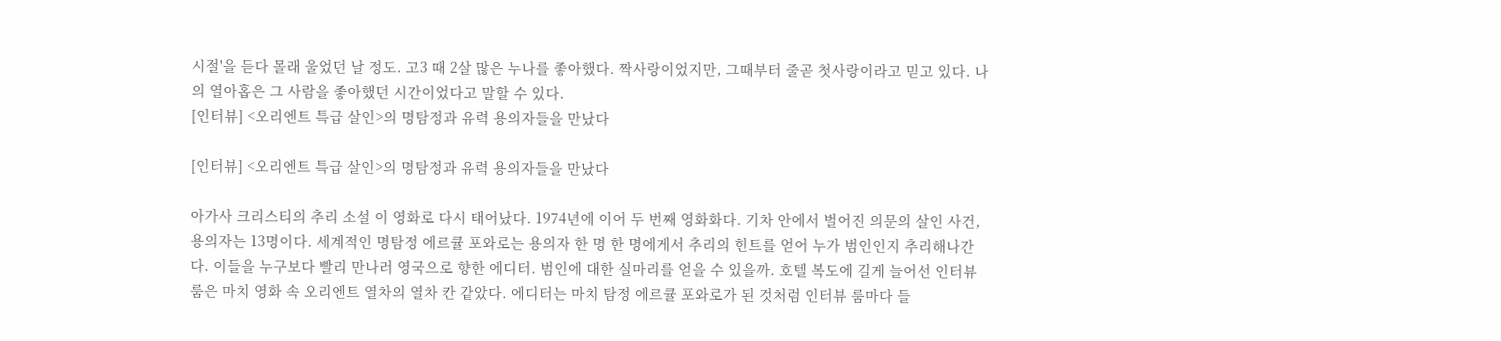시절'을 듣다 몰래 울었던 날 정도. 고3 때 2살 많은 누나를 좋아했다. 짝사랑이었지만, 그때부터 줄곧 첫사랑이라고 믿고 있다. 나의 열아홉은 그 사람을 좋아했던 시간이었다고 말할 수 있다.
[인터뷰] <오리엔트 특급 살인>의 명탐정과 유력 용의자들을 만났다

[인터뷰] <오리엔트 특급 살인>의 명탐정과 유력 용의자들을 만났다

아가사 크리스티의 추리 소설 이 영화로 다시 태어났다. 1974년에 이어 두 번째 영화화다. 기차 안에서 벌어진 의문의 살인 사건, 용의자는 13명이다. 세계적인 명탐정 에르큘 포와로는 용의자 한 명 한 명에게서 추리의 힌트를 얻어 누가 범인인지 추리해나간다. 이들을 누구보다 빨리 만나러 영국으로 향한 에디터. 범인에 대한 실마리를 얻을 수 있을까. 호텔 복도에 길게 늘어선 인터뷰 룸은 마치 영화 속 오리엔트 열차의 열차 칸 같았다. 에디터는 마치 탐정 에르큘 포와로가 된 것처럼 인터뷰 룸마다 들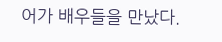어가 배우들을 만났다.